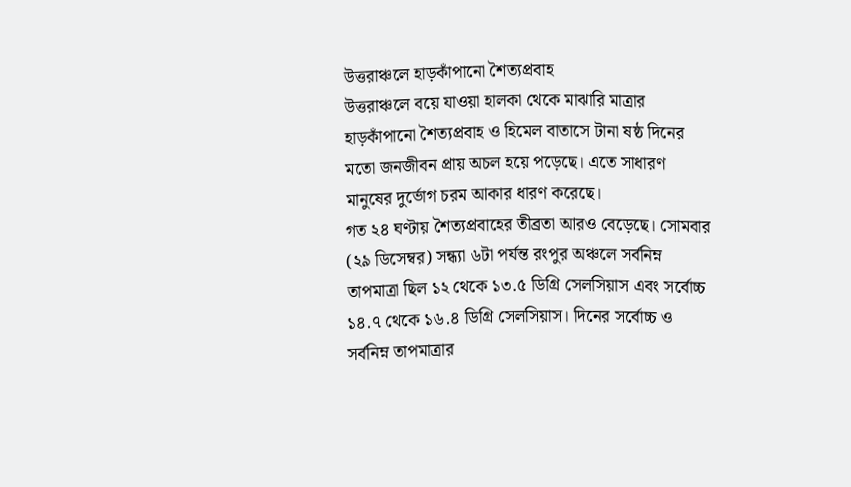উত্তরাঞ্চলে হাড়কাঁপানো শৈত্যপ্রবাহ
উত্তরাঞ্চলে বয়ে যাওয়া হালকা থেকে মাঝারি মাত্রার হাড়কাঁপানো শৈত্যপ্রবাহ ও হিমেল বাতাসে টানা ষষ্ঠ দিনের মতো জনজীবন প্রায় অচল হয়ে পড়েছে। এতে সাধারণ মানুষের দুর্ভোগ চরম আকার ধারণ করেছে।
গত ২৪ ঘণ্টায় শৈত্যপ্রবাহের তীব্রতা আরও বেড়েছে। সোমবার (২৯ ডিসেম্বর) সন্ধ্যা ৬টা পর্যন্ত রংপুর অঞ্চলে সর্বনিম্ন তাপমাত্রা ছিল ১২ থেকে ১৩.৫ ডিগ্রি সেলসিয়াস এবং সর্বোচ্চ ১৪.৭ থেকে ১৬.৪ ডিগ্রি সেলসিয়াস। দিনের সর্বোচ্চ ও সর্বনিম্ন তাপমাত্রার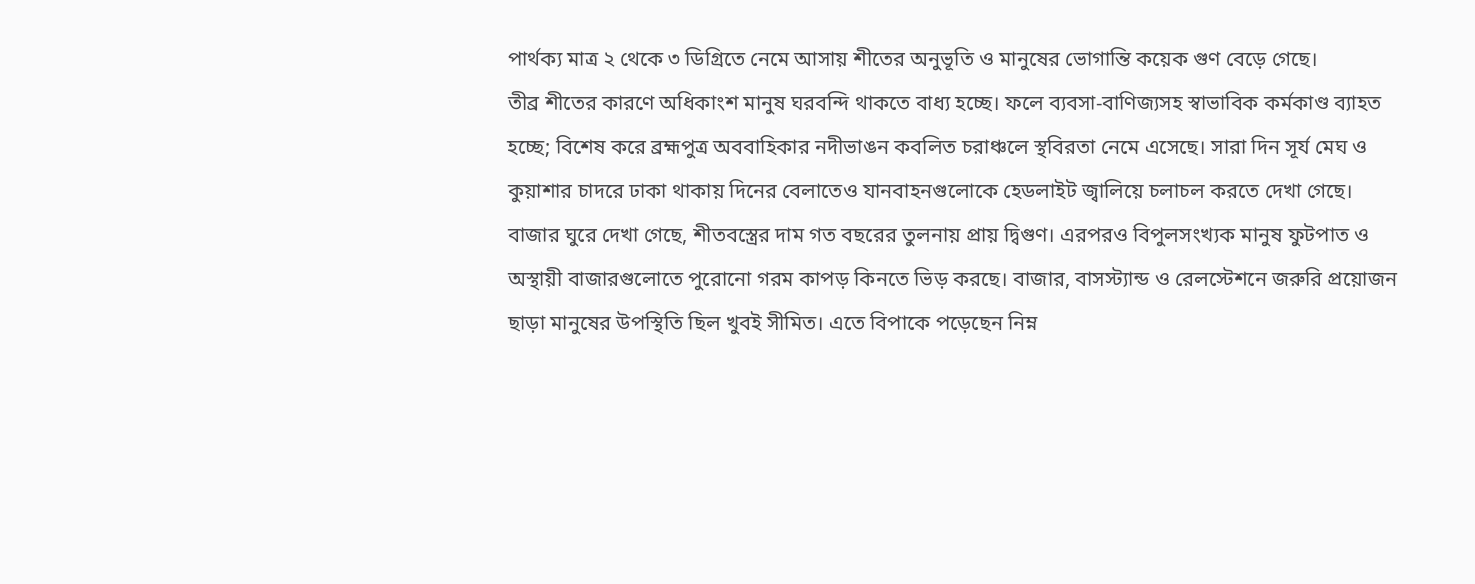পার্থক্য মাত্র ২ থেকে ৩ ডিগ্রিতে নেমে আসায় শীতের অনুভূতি ও মানুষের ভোগান্তি কয়েক গুণ বেড়ে গেছে।
তীব্র শীতের কারণে অধিকাংশ মানুষ ঘরবন্দি থাকতে বাধ্য হচ্ছে। ফলে ব্যবসা-বাণিজ্যসহ স্বাভাবিক কর্মকাণ্ড ব্যাহত হচ্ছে; বিশেষ করে ব্রহ্মপুত্র অববাহিকার নদীভাঙন কবলিত চরাঞ্চলে স্থবিরতা নেমে এসেছে। সারা দিন সূর্য মেঘ ও কুয়াশার চাদরে ঢাকা থাকায় দিনের বেলাতেও যানবাহনগুলোকে হেডলাইট জ্বালিয়ে চলাচল করতে দেখা গেছে।
বাজার ঘুরে দেখা গেছে, শীতবস্ত্রের দাম গত বছরের তুলনায় প্রায় দ্বিগুণ। এরপরও বিপুলসংখ্যক মানুষ ফুটপাত ও অস্থায়ী বাজারগুলোতে পুরোনো গরম কাপড় কিনতে ভিড় করছে। বাজার, বাসস্ট্যান্ড ও রেলস্টেশনে জরুরি প্রয়োজন ছাড়া মানুষের উপস্থিতি ছিল খুবই সীমিত। এতে বিপাকে পড়েছেন নিম্ন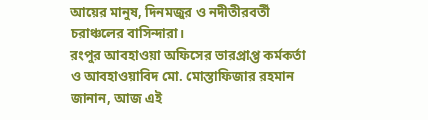আয়ের মানুষ, দিনমজুর ও নদীতীরবর্তী চরাঞ্চলের বাসিন্দারা।
রংপুর আবহাওয়া অফিসের ভারপ্রাপ্ত কর্মকর্তা ও আবহাওয়াবিদ মো. মোস্তাফিজার রহমান জানান, আজ এই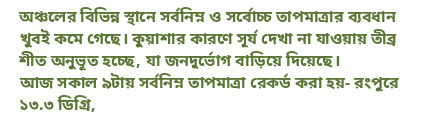অঞ্চলের বিভিন্ন স্থানে সর্বনিম্ন ও সর্বোচ্চ তাপমাত্রার ব্যবধান খুবই কমে গেছে। কুয়াশার কারণে সূর্য দেখা না যাওয়ায় তীব্র শীত অনুভূত হচ্ছে, যা জনদুর্ভোগ বাড়িয়ে দিয়েছে।
আজ সকাল ৯টায় সর্বনিম্ন তাপমাত্রা রেকর্ড করা হয়- রংপুরে ১৩.৩ ডিগ্রি,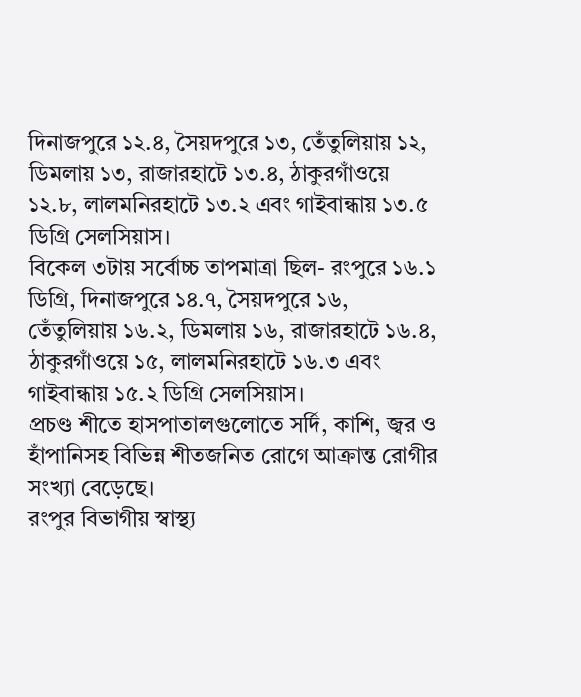দিনাজপুরে ১২.৪, সৈয়দপুরে ১৩, তেঁতুলিয়ায় ১২, ডিমলায় ১৩, রাজারহাটে ১৩.৪, ঠাকুরগাঁওয়ে ১২.৮, লালমনিরহাটে ১৩.২ এবং গাইবান্ধায় ১৩.৫ ডিগ্রি সেলসিয়াস।
বিকেল ৩টায় সর্বোচ্চ তাপমাত্রা ছিল- রংপুরে ১৬.১ ডিগ্রি, দিনাজপুরে ১৪.৭, সৈয়দপুরে ১৬, তেঁতুলিয়ায় ১৬.২, ডিমলায় ১৬, রাজারহাটে ১৬.৪, ঠাকুরগাঁওয়ে ১৫, লালমনিরহাটে ১৬.৩ এবং গাইবান্ধায় ১৫.২ ডিগ্রি সেলসিয়াস।
প্রচণ্ড শীতে হাসপাতালগুলোতে সর্দি, কাশি, জ্বর ও হাঁপানিসহ বিভিন্ন শীতজনিত রোগে আক্রান্ত রোগীর সংখ্যা বেড়েছে।
রংপুর বিভাগীয় স্বাস্থ্য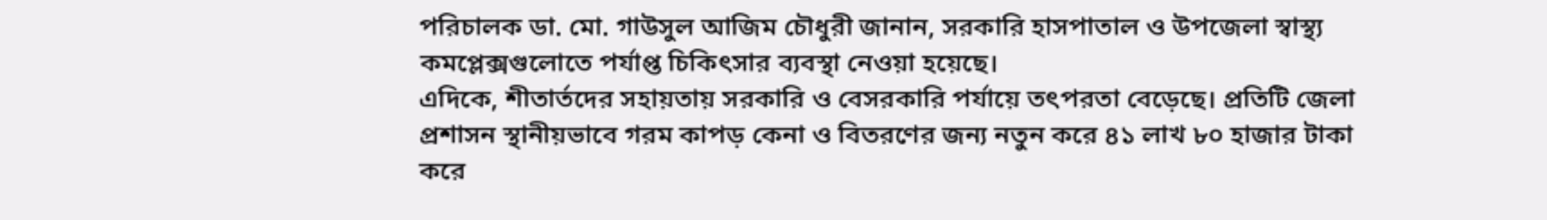পরিচালক ডা. মো. গাউসুল আজিম চৌধুরী জানান, সরকারি হাসপাতাল ও উপজেলা স্বাস্থ্য কমপ্লেক্সগুলোতে পর্যাপ্ত চিকিৎসার ব্যবস্থা নেওয়া হয়েছে।
এদিকে, শীতার্তদের সহায়তায় সরকারি ও বেসরকারি পর্যায়ে তৎপরতা বেড়েছে। প্রতিটি জেলা প্রশাসন স্থানীয়ভাবে গরম কাপড় কেনা ও বিতরণের জন্য নতুন করে ৪১ লাখ ৮০ হাজার টাকা করে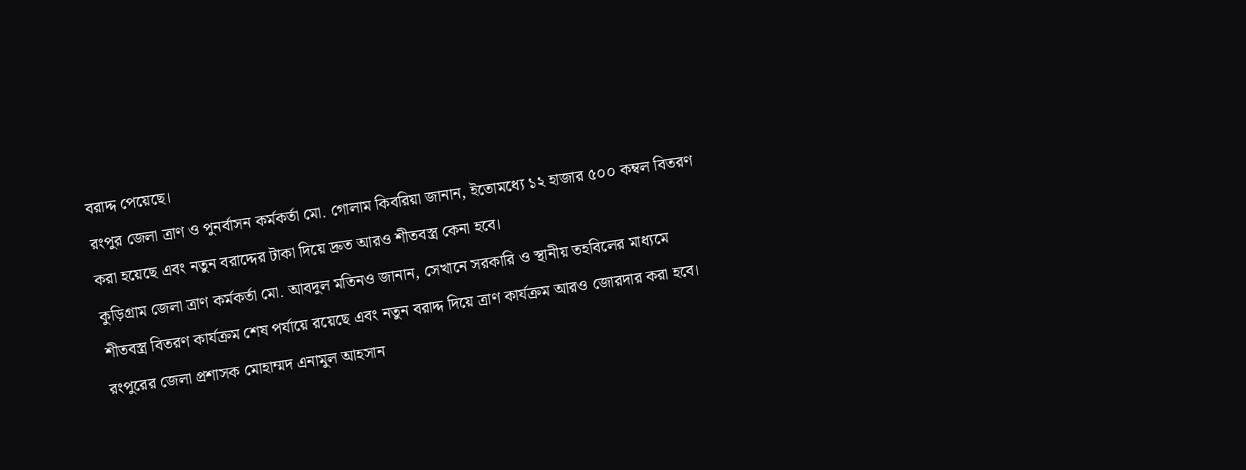বরাদ্দ পেয়েছে।
রংপুর জেলা ত্রাণ ও পুনর্বাসন কর্মকর্তা মো. গোলাম কিবরিয়া জানান, ইতোমধ্যে ১২ হাজার ৫০০ কম্বল বিতরণ করা হয়েছে এবং নতুন বরাদ্দের টাকা দিয়ে দ্রুত আরও শীতবস্ত্র কেনা হবে।
কুড়িগ্রাম জেলা ত্রাণ কর্মকর্তা মো. আবদুল মতিনও জানান, সেখানে সরকারি ও স্থানীয় তহবিলের মাধ্যমে শীতবস্ত্র বিতরণ কার্যক্রম শেষ পর্যায়ে রয়েছে এবং নতুন বরাদ্দ দিয়ে ত্রাণ কার্যক্রম আরও জোরদার করা হবে।
রংপুরের জেলা প্রশাসক মোহাম্মদ এনামুল আহসান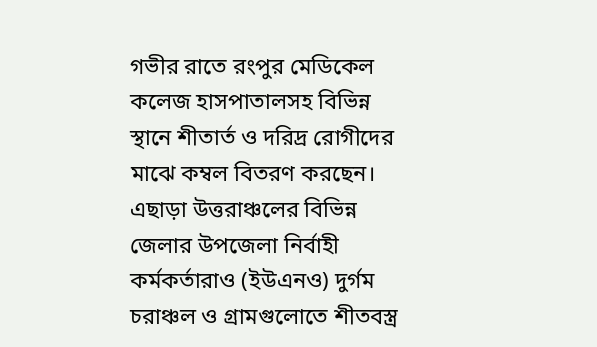গভীর রাতে রংপুর মেডিকেল কলেজ হাসপাতালসহ বিভিন্ন স্থানে শীতার্ত ও দরিদ্র রোগীদের মাঝে কম্বল বিতরণ করছেন। এছাড়া উত্তরাঞ্চলের বিভিন্ন জেলার উপজেলা নির্বাহী কর্মকর্তারাও (ইউএনও) দুর্গম চরাঞ্চল ও গ্রামগুলোতে শীতবস্ত্র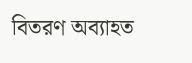বিতরণ অব্যাহত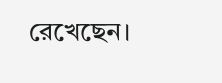রেখেছেন।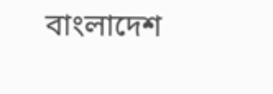বাংলাদেশ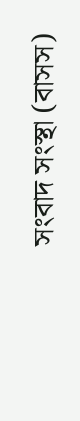সংবাদ সংস্থা (বাসস)